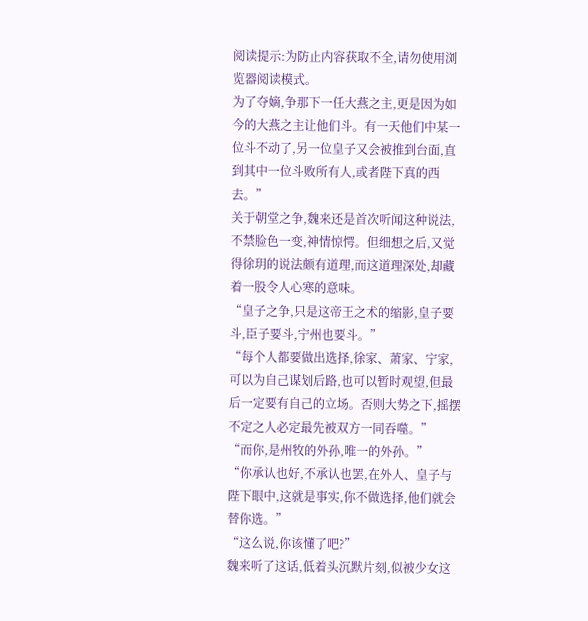阅读提示:为防止内容获取不全,请勿使用浏览器阅读模式。
为了夺嫡,争那下一任大燕之主,更是因为如今的大燕之主让他们斗。有一天他们中某一位斗不动了,另一位皇子又会被推到台面,直到其中一位斗败所有人,或者陛下真的西去。”
关于朝堂之争,魏来还是首次听闻这种说法,不禁脸色一变,神情惊愕。但细想之后,又觉得徐玥的说法颇有道理,而这道理深处,却藏着一股令人心寒的意味。
“皇子之争,只是这帝王之术的缩影,皇子要斗,臣子要斗,宁州也要斗。”
“每个人都要做出选择,徐家、萧家、宁家,可以为自己谋划后路,也可以暂时观望,但最后一定要有自己的立场。否则大势之下,摇摆不定之人必定最先被双方一同吞噬。”
“而你,是州牧的外孙,唯一的外孙。”
“你承认也好,不承认也罢,在外人、皇子与陛下眼中,这就是事实,你不做选择,他们就会替你选。”
“这么说,你该懂了吧?”
魏来听了这话,低着头沉默片刻,似被少女这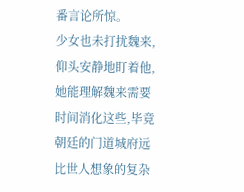番言论所惊。
少女也未打扰魏来,仰头安静地盯着他,她能理解魏来需要时间消化这些,毕竟朝廷的门道城府远比世人想象的复杂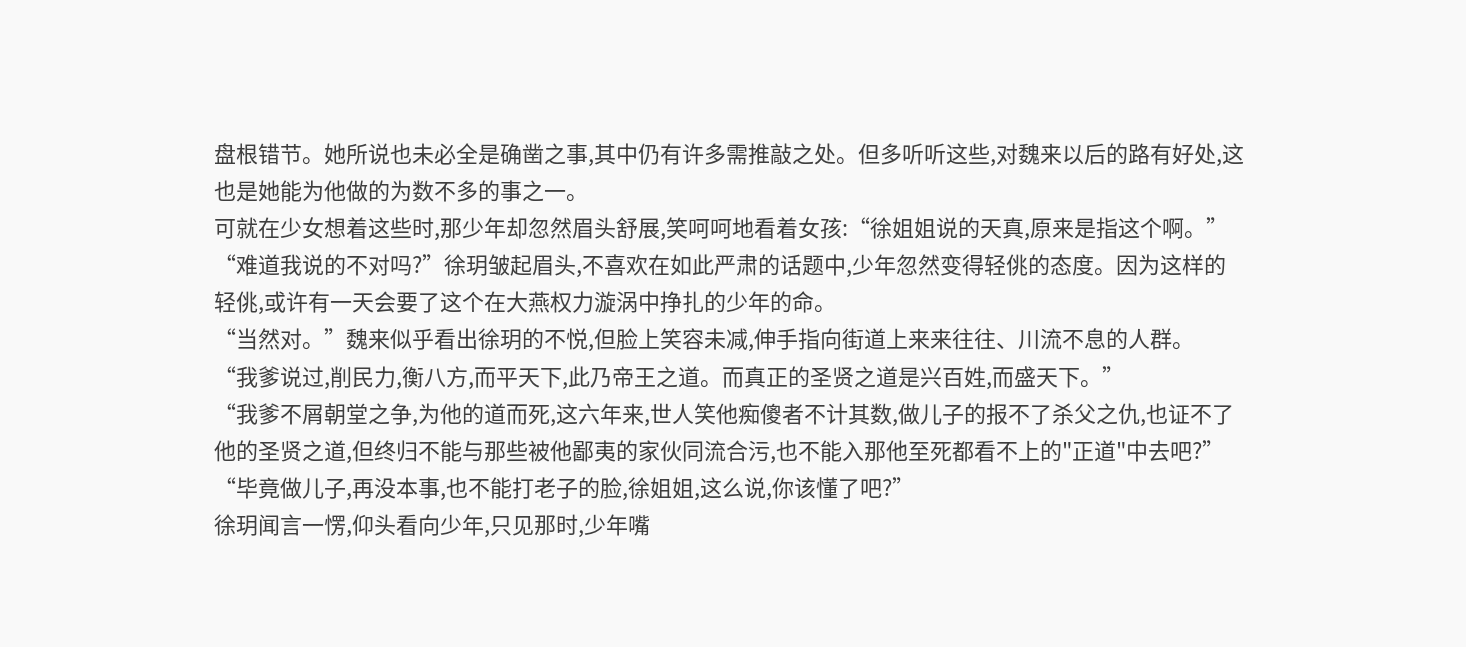盘根错节。她所说也未必全是确凿之事,其中仍有许多需推敲之处。但多听听这些,对魏来以后的路有好处,这也是她能为他做的为数不多的事之一。
可就在少女想着这些时,那少年却忽然眉头舒展,笑呵呵地看着女孩:“徐姐姐说的天真,原来是指这个啊。”
“难道我说的不对吗?”徐玥皱起眉头,不喜欢在如此严肃的话题中,少年忽然变得轻佻的态度。因为这样的轻佻,或许有一天会要了这个在大燕权力漩涡中挣扎的少年的命。
“当然对。”魏来似乎看出徐玥的不悦,但脸上笑容未减,伸手指向街道上来来往往、川流不息的人群。
“我爹说过,削民力,衡八方,而平天下,此乃帝王之道。而真正的圣贤之道是兴百姓,而盛天下。”
“我爹不屑朝堂之争,为他的道而死,这六年来,世人笑他痴傻者不计其数,做儿子的报不了杀父之仇,也证不了他的圣贤之道,但终归不能与那些被他鄙夷的家伙同流合污,也不能入那他至死都看不上的"正道"中去吧?”
“毕竟做儿子,再没本事,也不能打老子的脸,徐姐姐,这么说,你该懂了吧?”
徐玥闻言一愣,仰头看向少年,只见那时,少年嘴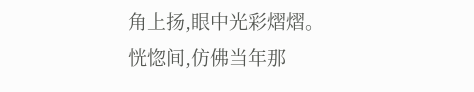角上扬,眼中光彩熠熠。
恍惚间,仿佛当年那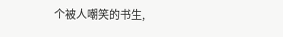个被人嘲笑的书生,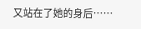又站在了她的身后……